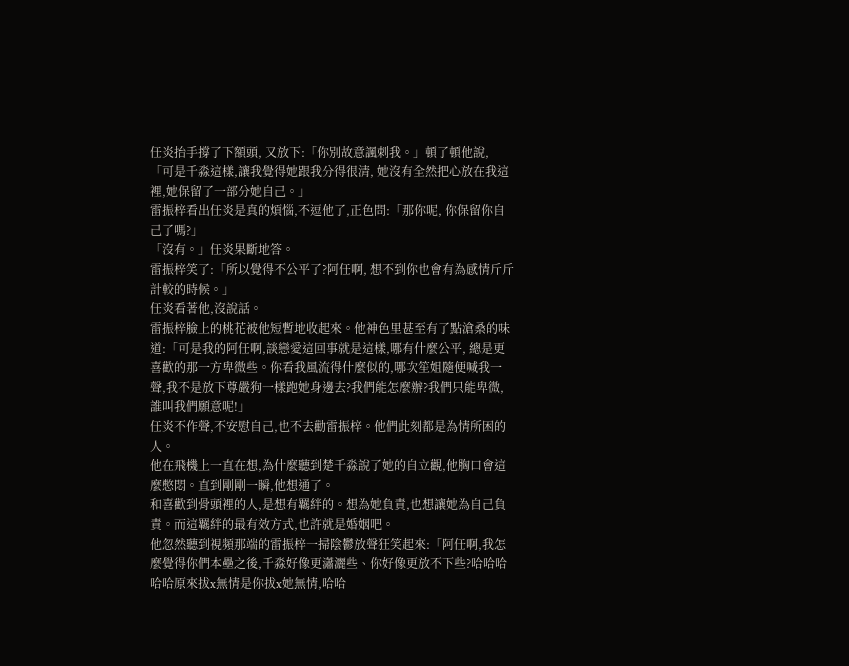任炎抬手撐了下額頭, 又放下:「你別故意諷刺我。」頓了頓他說, 「可是千淼這樣,讓我覺得她跟我分得很清, 她沒有全然把心放在我這裡,她保留了一部分她自己。」
雷振梓看出任炎是真的煩惱,不逗他了,正色問:「那你呢, 你保留你自己了嗎?」
「沒有。」任炎果斷地答。
雷振梓笑了:「所以覺得不公平了?阿任啊, 想不到你也會有為感情斤斤計較的時候。」
任炎看著他,沒說話。
雷振梓臉上的桃花被他短暫地收起來。他神色里甚至有了點滄桑的味道:「可是我的阿任啊,談戀愛這回事就是這樣,哪有什麼公平, 總是更喜歡的那一方卑微些。你看我風流得什麼似的,哪次笙姐隨便喊我一聲,我不是放下尊嚴狗一樣跑她身邊去?我們能怎麼辦?我們只能卑微,誰叫我們願意呢!」
任炎不作聲,不安慰自己,也不去勸雷振梓。他們此刻都是為情所困的人。
他在飛機上一直在想,為什麼聽到楚千淼說了她的自立觀,他胸口會這麼憋悶。直到剛剛一瞬,他想通了。
和喜歡到骨頭裡的人,是想有羈絆的。想為她負責,也想讓她為自己負責。而這羈絆的最有效方式,也許就是婚姻吧。
他忽然聽到視頻那端的雷振梓一掃陰鬱放聲狂笑起來:「阿任啊,我怎麼覺得你們本壘之後,千淼好像更瀟灑些、你好像更放不下些?哈哈哈哈哈原來拔x無情是你拔x她無情,哈哈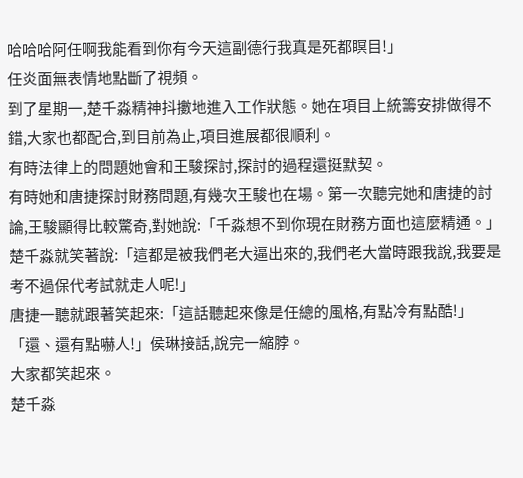哈哈哈阿任啊我能看到你有今天這副德行我真是死都瞑目!」
任炎面無表情地點斷了視頻。
到了星期一,楚千淼精神抖擻地進入工作狀態。她在項目上統籌安排做得不錯,大家也都配合,到目前為止,項目進展都很順利。
有時法律上的問題她會和王駿探討,探討的過程還挺默契。
有時她和唐捷探討財務問題,有幾次王駿也在場。第一次聽完她和唐捷的討論,王駿顯得比較驚奇,對她說:「千淼想不到你現在財務方面也這麼精通。」
楚千淼就笑著說:「這都是被我們老大逼出來的,我們老大當時跟我說,我要是考不過保代考試就走人呢!」
唐捷一聽就跟著笑起來:「這話聽起來像是任總的風格,有點冷有點酷!」
「還、還有點嚇人!」侯琳接話,說完一縮脖。
大家都笑起來。
楚千淼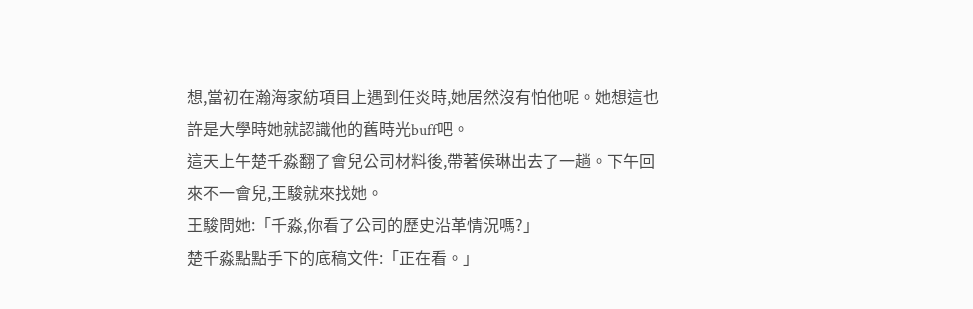想,當初在瀚海家紡項目上遇到任炎時,她居然沒有怕他呢。她想這也許是大學時她就認識他的舊時光buff吧。
這天上午楚千淼翻了會兒公司材料後,帶著侯琳出去了一趟。下午回來不一會兒,王駿就來找她。
王駿問她:「千淼,你看了公司的歷史沿革情況嗎?」
楚千淼點點手下的底稿文件:「正在看。」